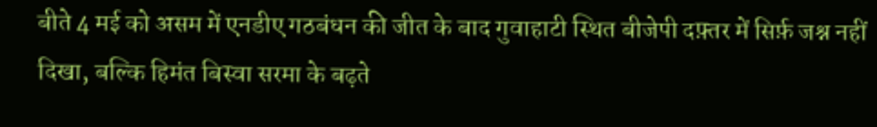बीते 4 मई को असम में एनडीए गठबंधन की जीत के बाद गुवाहाटी स्थित बीजेपी दफ़्तर में सिर्फ़ जश्न नहीं दिखा, बल्कि हिमंत बिस्वा सरमा के बढ़ते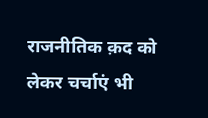राजनीतिक क़द को लेकर चर्चाएं भी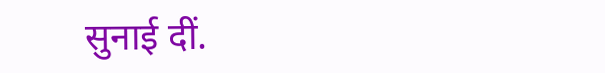सुनाई दीं.